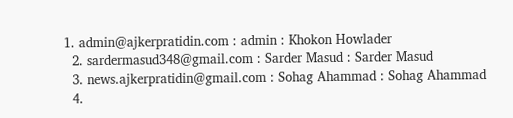1. admin@ajkerpratidin.com : admin : Khokon Howlader
  2. sardermasud348@gmail.com : Sarder Masud : Sarder Masud
  3. news.ajkerpratidin@gmail.com : Sohag Ahammad : Sohag Ahammad
  4.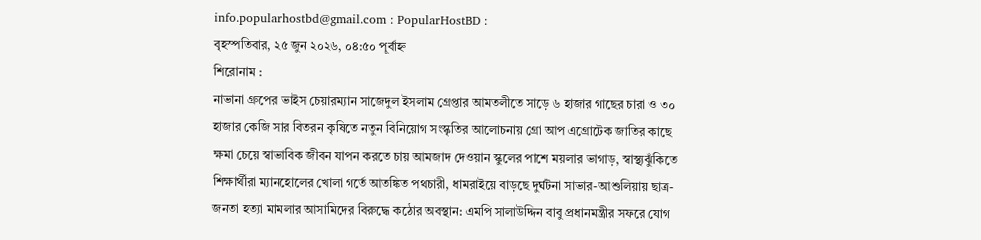info.popularhostbd@gmail.com : PopularHostBD :
বৃহস্পতিবার, ২৫ জুন ২০২৬, ০৪:৫০ পূর্বাহ্ন
শিরোনাম :
নাভানা গ্রুপের ভাইস চেয়ারম্যান সাজেদুল ইসলাম গ্রেপ্তার আমতলীতে সাড়ে ৬ হাজার গাছের চারা ও ৩০ হাজার কেজি সার বিতরন কৃষিতে নতুন বিনিয়োগ সংস্কৃতির আলোচনায় গ্রো আপ এগ্রোটেক জাতির কাছে ক্ষমা চেয়ে স্বাভাবিক জীবন যাপন করতে চায় আমজাদ দেওয়ান স্কুলের পাশে ময়লার ভাগাড়, স্বাস্থ্যঝুঁকিতে শিক্ষার্থীরা ম্যানহোলের খোলা গর্তে আতঙ্কিত পথচারী, ধামরাইয়ে বাড়ছে দুর্ঘটনা সাভার-আশুলিয়ায় ছাত্র-জনতা হত্যা মামলার আসামিদের বিরুদ্ধে কঠোর অবস্থান: এমপি সালাউদ্দিন বাবু প্রধানমন্ত্রীর সফরে যোগ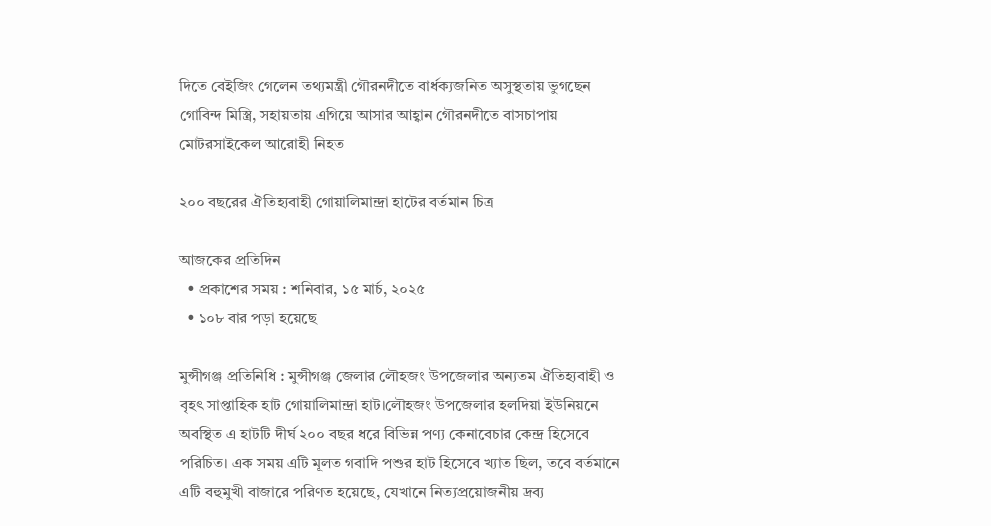দিতে বেইজিং গেলেন তথ্যমন্ত্রী গৌরনদীতে বার্ধক্যজনিত অসুস্থতায় ভুগছেন গোবিন্দ মিস্ত্রি, সহায়তায় এগিয়ে আসার আহ্বান গৌরনদীতে বাসচাপায় মোটরসাইকেল আরোহী নিহত

২০০ বছরের ঐতিহ্যবাহী গোয়ালিমান্দ্রা হাটের বর্তমান চিত্র

আজকের প্রতিদিন
  • প্রকাশের সময় : শনিবার, ১৫ মার্চ, ২০২৫
  • ১০৮ বার পড়া হয়েছে

মুন্সীগঞ্জ প্রতিনিধি : মুন্সীগঞ্জ জেলার লৌহজং উপজেলার অন্যতম ঐতিহ্যবাহী ও বৃহৎ সাপ্তাহিক হাট গোয়ালিমান্দ্রা হাট।লৌহজং উপজেলার হলদিয়া ইউনিয়নে অবস্থিত এ হাটটি দীর্ঘ ২০০ বছর ধরে বিভিন্ন পণ্য কেনাবেচার কেন্দ্র হিসেবে পরিচিত। এক সময় এটি মূলত গবাদি পশুর হাট হিসেবে খ্যাত ছিল, তবে বর্তমানে এটি বহুমুখী বাজারে পরিণত হয়েছে, যেখানে নিত্যপ্রয়োজনীয় দ্রব্য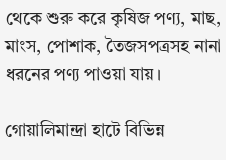থেকে শুরু করে কৃষিজ পণ্য, মাছ, মাংস, পোশাক, তৈজসপত্রসহ নানা ধরনের পণ্য পাওয়া যায়।

গোয়ালিমান্দ্রা হাটে বিভিন্ন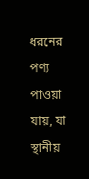ধরনের পণ্য পাওয়া যায়, যা স্থানীয়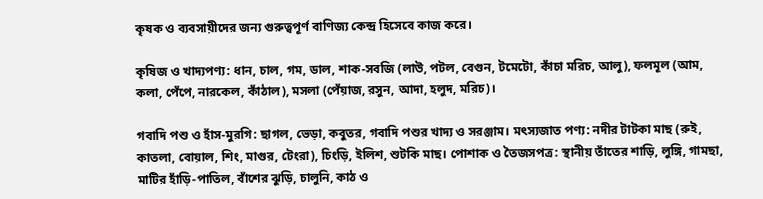কৃষক ও ব্যবসায়ীদের জন্য গুরুত্বপূর্ণ বাণিজ্য কেন্দ্র হিসেবে কাজ করে।

কৃষিজ ও খাদ্যপণ্য: ধান, চাল, গম, ডাল, শাক-সবজি (লাউ, পটল, বেগুন, টমেটো, কাঁচা মরিচ, আলু), ফলমূল (আম, কলা, পেঁপে, নারকেল, কাঁঠাল), মসলা (পেঁয়াজ, রসুন, আদা, হলুদ, মরিচ)।

গবাদি পশু ও হাঁস-মুরগি: ছাগল, ভেড়া, কবুতর, গবাদি পশুর খাদ্য ও সরঞ্জাম। মৎস্যজাত পণ্য: নদীর টাটকা মাছ (রুই, কাতলা, বোয়াল, শিং, মাগুর, টেংরা), চিংড়ি, ইলিশ, শুটকি মাছ। পোশাক ও তৈজসপত্র: স্থানীয় তাঁতের শাড়ি, লুঙ্গি, গামছা, মাটির হাঁড়ি-পাতিল, বাঁশের ঝুড়ি, চালুনি, কাঠ ও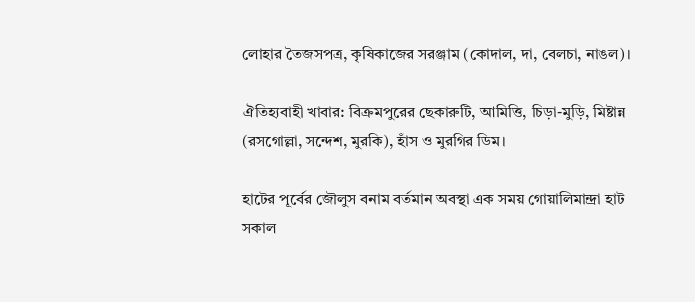লোহার তৈজসপত্র, কৃষিকাজের সরঞ্জাম (কোদাল, দা, বেলচা, নাঙল)।

ঐতিহ্যবাহী খাবার: বিক্রমপুরের ছেকারুটি, আমিত্তি, চিড়া-মুড়ি, মিষ্টান্ন (রসগোল্লা, সন্দেশ, মুরকি), হাঁস ও মুরগির ডিম।

হাটের পূর্বের জৌলুস বনাম বর্তমান অবস্থা এক সময় গোয়ালিমান্দ্রা হাট সকাল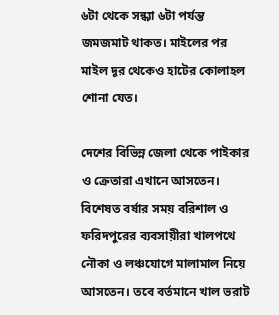৬টা থেকে সন্ধ্যা ৬টা পর্যন্ত জমজমাট থাকত। মাইলের পর মাইল দূর থেকেও হাটের কোলাহল শোনা যেত।

দেশের বিভিন্ন জেলা থেকে পাইকার ও ক্রেতারা এখানে আসতেন। বিশেষত বর্ষার সময় বরিশাল ও ফরিদপুরের ব্যবসায়ীরা খালপথে নৌকা ও লঞ্চযোগে মালামাল নিয়ে আসতেন। তবে বর্তমানে খাল ভরাট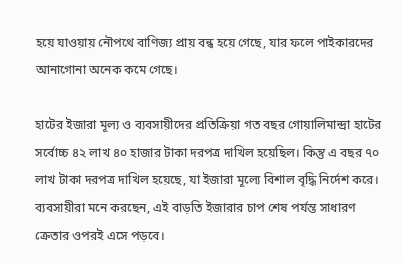হয়ে যাওয়ায় নৌপথে বাণিজ্য প্রায় বন্ধ হয়ে গেছে, যার ফলে পাইকারদের আনাগোনা অনেক কমে গেছে।

হাটের ইজারা মূল্য ও ব্যবসায়ীদের প্রতিক্রিয়া গত বছর গোয়ালিমান্দ্রা হাটের সর্বোচ্চ ৪২ লাখ ৪০ হাজার টাকা দরপত্র দাখিল হয়েছিল। কিন্তু এ বছর ৭০ লাখ টাকা দরপত্র দাখিল হয়েছে, যা ইজারা মূল্যে বিশাল বৃদ্ধি নির্দেশ করে। ব্যবসায়ীরা মনে করছেন, এই বাড়তি ইজারার চাপ শেষ পর্যন্ত সাধারণ ক্রেতার ওপরই এসে পড়বে।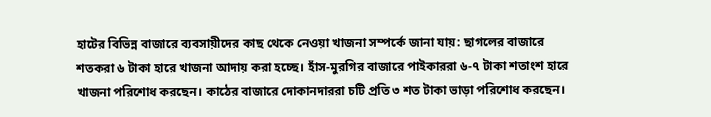হাটের বিভিন্ন বাজারে ব্যবসায়ীদের কাছ থেকে নেওয়া খাজনা সম্পর্কে জানা যায়: ছাগলের বাজারে শতকরা ৬ টাকা হারে খাজনা আদায় করা হচ্ছে। হাঁস-মুরগির বাজারে পাইকাররা ৬-৭ টাকা শতাংশ হারে খাজনা পরিশোধ করছেন। কাঠের বাজারে দোকানদাররা চটি প্রতি ৩ শত টাকা ভাড়া পরিশোধ করছেন।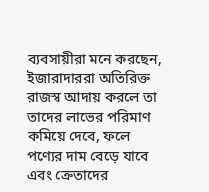ব্যবসায়ীরা মনে করছেন, ইজারাদাররা অতিরিক্ত রাজস্ব আদায় করলে তা তাদের লাভের পরিমাণ কমিয়ে দেবে, ফলে পণ্যের দাম বেড়ে যাবে এবং ক্রেতাদের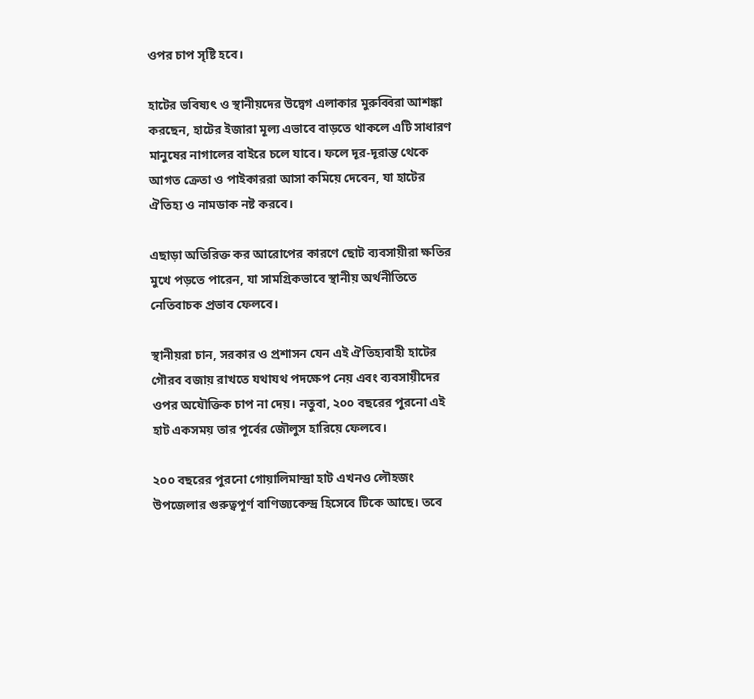ওপর চাপ সৃষ্টি হবে।

হাটের ভবিষ্যৎ ও স্থানীয়দের উদ্বেগ এলাকার মুরুব্বিরা আশঙ্কা করছেন, হাটের ইজারা মূল্য এভাবে বাড়তে থাকলে এটি সাধারণ মানুষের নাগালের বাইরে চলে যাবে। ফলে দূর-দূরান্ত থেকে আগত ক্রেতা ও পাইকাররা আসা কমিয়ে দেবেন, যা হাটের ঐতিহ্য ও নামডাক নষ্ট করবে।

এছাড়া অতিরিক্ত কর আরোপের কারণে ছোট ব্যবসায়ীরা ক্ষতির মুখে পড়তে পারেন, যা সামগ্রিকভাবে স্থানীয় অর্থনীতিতে নেতিবাচক প্রভাব ফেলবে।

স্থানীয়রা চান, সরকার ও প্রশাসন যেন এই ঐতিহ্যবাহী হাটের গৌরব বজায় রাখতে যথাযথ পদক্ষেপ নেয় এবং ব্যবসায়ীদের ওপর অযৌক্তিক চাপ না দেয়। নতুবা, ২০০ বছরের পুরনো এই হাট একসময় তার পূর্বের জৌলুস হারিয়ে ফেলবে।

২০০ বছরের পুরনো গোয়ালিমান্দ্রা হাট এখনও লৌহজং উপজেলার গুরুত্বপূর্ণ বাণিজ্যকেন্দ্র হিসেবে টিকে আছে। তবে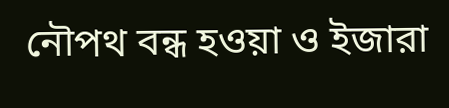নৌপথ বন্ধ হওয়া ও ইজারা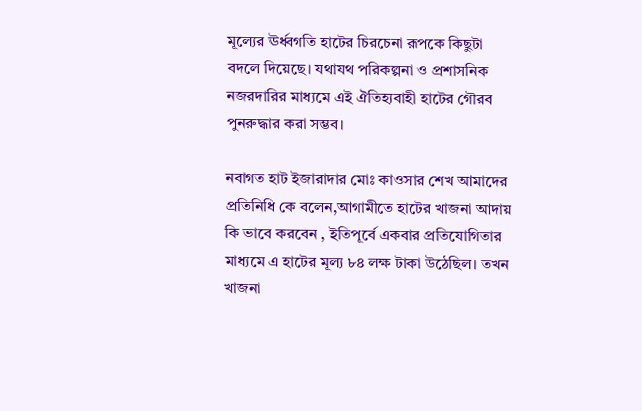মূল্যের ঊর্ধ্বগতি হাটের চিরচেনা রূপকে কিছুটা বদলে দিয়েছে। যথাযথ পরিকল্পনা ও প্রশাসনিক নজরদারির মাধ্যমে এই ঐতিহ্যবাহী হাটের গৌরব পুনরুদ্ধার করা সম্ভব।

নবাগত হাট ইজারাদার মোঃ কাওসার শেখ আমাদের প্রতিনিধি কে বলেন,আগামীতে হাটের খাজনা আদায় কি ভাবে করবেন , ইতিপূর্বে একবার প্রতিযোগিতার মাধ্যমে এ হাটের মূল্য ৮৪ লক্ষ টাকা উঠেছিল। তখন খাজনা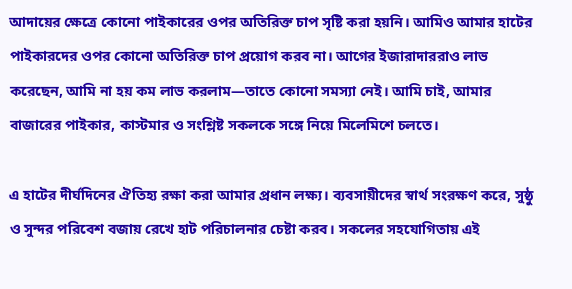আদায়ের ক্ষেত্রে কোনো পাইকারের ওপর অতিরিক্ত চাপ সৃষ্টি করা হয়নি। আমিও আমার হাটের পাইকারদের ওপর কোনো অতিরিক্ত চাপ প্রয়োগ করব না। আগের ইজারাদাররাও লাভ করেছেন, আমি না হয় কম লাভ করলাম—তাতে কোনো সমস্যা নেই। আমি চাই, আমার বাজারের পাইকার, কাস্টমার ও সংশ্লিষ্ট সকলকে সঙ্গে নিয়ে মিলেমিশে চলতে।

এ হাটের দীর্ঘদিনের ঐতিহ্য রক্ষা করা আমার প্রধান লক্ষ্য। ব্যবসায়ীদের স্বার্থ সংরক্ষণ করে, সুষ্ঠু ও সুন্দর পরিবেশ বজায় রেখে হাট পরিচালনার চেষ্টা করব। সকলের সহযোগিতায় এই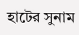হাটের সুনাম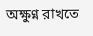অক্ষুণ্ন রাখতে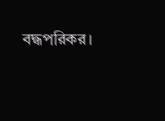বদ্ধপরিকর।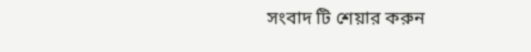সংবাদ টি শেয়ার করুন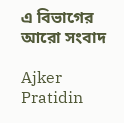এ বিভাগের আরো সংবাদ

Ajker Pratidin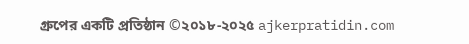গ্রুপের একটি প্রতিষ্ঠান ©২০১৮-২০২৫ ajkerpratidin.com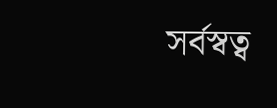সর্বস্বত্ব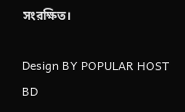সংরক্ষিত।

Design BY POPULAR HOST BD